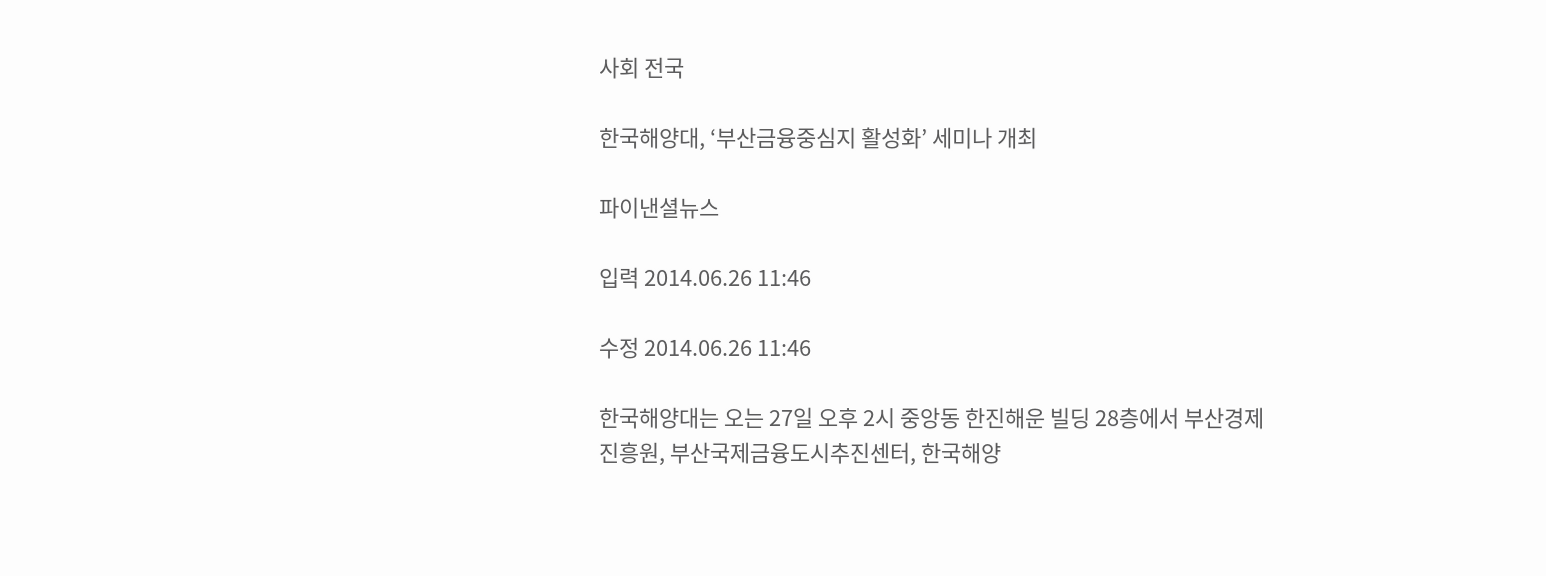사회 전국

한국해양대, ‘부산금융중심지 활성화’ 세미나 개최

파이낸셜뉴스

입력 2014.06.26 11:46

수정 2014.06.26 11:46

한국해양대는 오는 27일 오후 2시 중앙동 한진해운 빌딩 28층에서 부산경제진흥원, 부산국제금융도시추진센터, 한국해양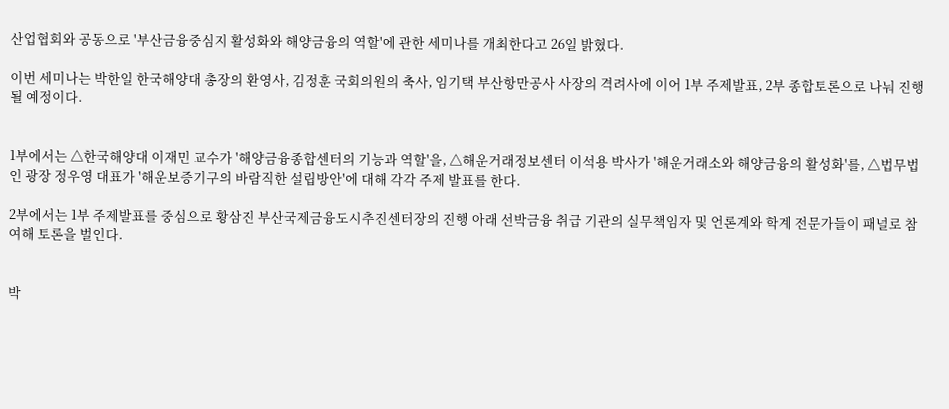산업협회와 공동으로 '부산금융중심지 활성화와 해양금융의 역할'에 관한 세미나를 개최한다고 26일 밝혔다.

이번 세미나는 박한일 한국해양대 총장의 환영사, 김정훈 국회의원의 축사, 임기택 부산항만공사 사장의 격려사에 이어 1부 주제발표, 2부 종합토론으로 나눠 진행될 예정이다.


1부에서는 △한국해양대 이재민 교수가 '해양금융종합센터의 기능과 역할'을, △해운거래정보센터 이석용 박사가 '해운거래소와 해양금융의 활성화'를, △법무법인 광장 정우영 대표가 '해운보증기구의 바람직한 설립방안'에 대해 각각 주제 발표를 한다.

2부에서는 1부 주제발표를 중심으로 황삼진 부산국제금융도시추진센터장의 진행 아래 선박금융 취급 기관의 실무책임자 및 언론계와 학계 전문가들이 패널로 참여해 토론을 벌인다.


박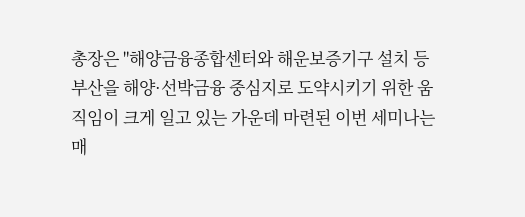총장은 "해양금융종합센터와 해운보증기구 설치 등 부산을 해양·선박금융 중심지로 도약시키기 위한 움직임이 크게 일고 있는 가운데 마련된 이번 세미나는 매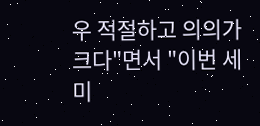우 적절하고 의의가 크다"면서 "이번 세미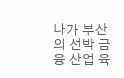나가 부산의 선박 금융 산업 육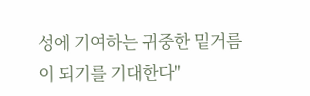성에 기여하는 귀중한 밑거름이 되기를 기대한다"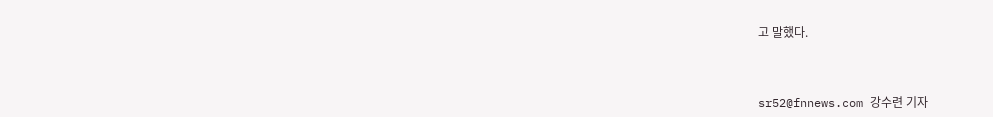고 말했다.



sr52@fnnews.com 강수련 기자